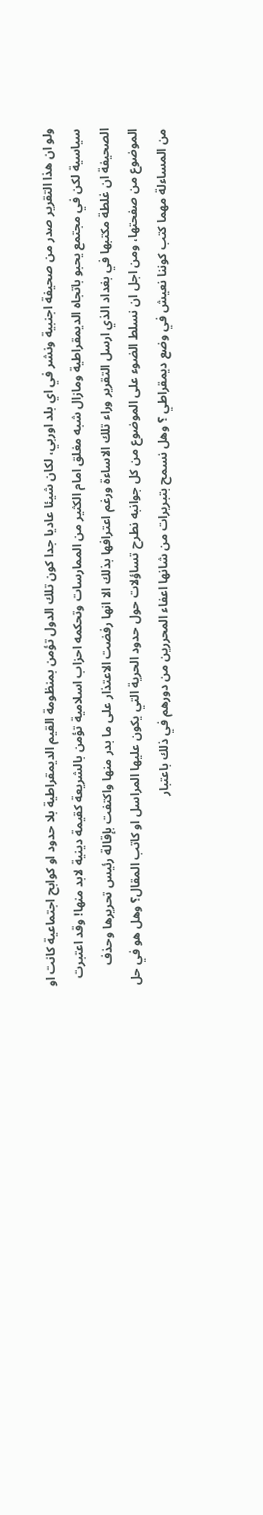ولو ان هذا التقرير صدر من صحيفة اجنبية ونشر في اي بلد اوربي، لكان شيئا عاديا جدا كون تلك الدول تؤمن بمنظومة القيم الديمقراطية بلا حدود او كوابح اجتماعية كانت او سياسية لكن في مجتمع يحبو باتجاه الديمقراطية ومازال شبه مغلق امام الكثير من الممارسات وتحكمه احزاب اسلامية تؤمن بالشريعة كقيمة دينية لابد منها! وقد اعتبرت الصحيفة ان غلطة مكتبها في بغداد الذي ارسل التقرير وراء تلك الاساءة ورغم اعترافها بذلك الا انها رفضت الاعتذار على ما بدر منها واكتفت بإقالة رئيس تحريرها وحذف الموضوع من صفحتها، ومن اجل ان نسلط الضوء على الموضوع من كل جوانبه نطرح تساؤلات حول حدود الحرية التي يكون عليها المراسل او كاتب المقال؟ وهل هو في حل من المساءلة مهما كتب كوننا نعيش في وضع ديمقراطي ؟ وهل نسمح بتبريرات من شانها اعفاء المحررين من دورهم في ذلك باعتبار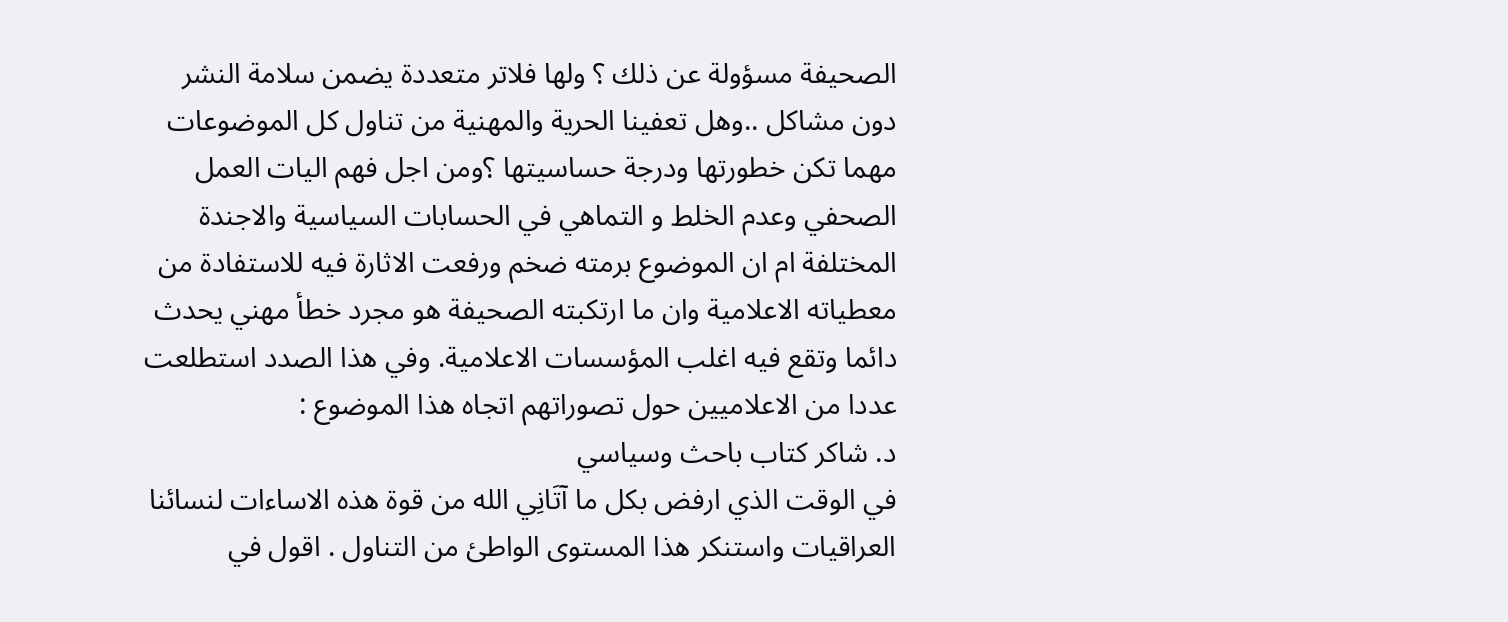الصحيفة مسؤولة عن ذلك ؟ ولها فلاتر متعددة يضمن سلامة النشر دون مشاكل ..وهل تعفينا الحرية والمهنية من تناول كل الموضوعات مهما تكن خطورتها ودرجة حساسيتها ؟ومن اجل فهم اليات العمل الصحفي وعدم الخلط و التماهي في الحسابات السياسية والاجندة المختلفة ام ان الموضوع برمته ضخم ورفعت الاثارة فيه للاستفادة من معطياته الاعلامية وان ما ارتكبته الصحيفة هو مجرد خطأ مهني يحدث دائما وتقع فيه اغلب المؤسسات الاعلامية. وفي هذا الصدد استطلعت عددا من الاعلاميين حول تصوراتهم اتجاه هذا الموضوع :
د. شاكر كتاب باحث وسياسي
في الوقت الذي ارفض بكل ما آتَانِي الله من قوة هذه الاساءات لنسائنا العراقيات واستنكر هذا المستوى الواطئ من التناول . اقول في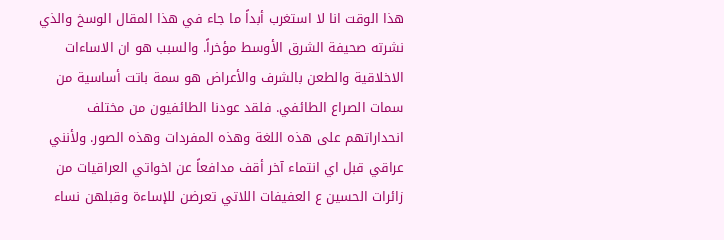هذا الوقت انا لا استغرب أبداً ما جاء في هذا المقال الوسخ والذي نشرته صحيفة الشرق الأوسط مؤخراً. والسبب هو ان الاساءات الاخلاقية والطعن بالشرف والأعراض هو سمة باتت أساسية من سمات الصراع الطائفي. فلقد عودنا الطائفيون من مختلف انحداراتهم على هذه اللغة وهذه المفردات وهذه الصور. ولأنني عراقي قبل اي انتماء آخر أقف مدافعاً عن اخواتي العراقيات من زائرات الحسين ع العفيفات اللاتي تعرضن للإساءة وقبلهن نساء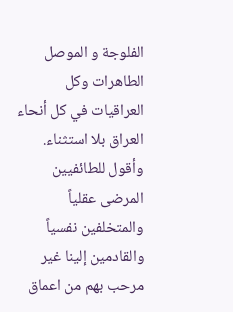الفلوجة و الموصل الطاهرات وكل العراقيات في كل أنحاء العراق بلا استثناء. وأقول للطائفيين المرضى عقلياً والمتخلفين نفسياً والقادمين إلينا غير مرحب بهم من اعماق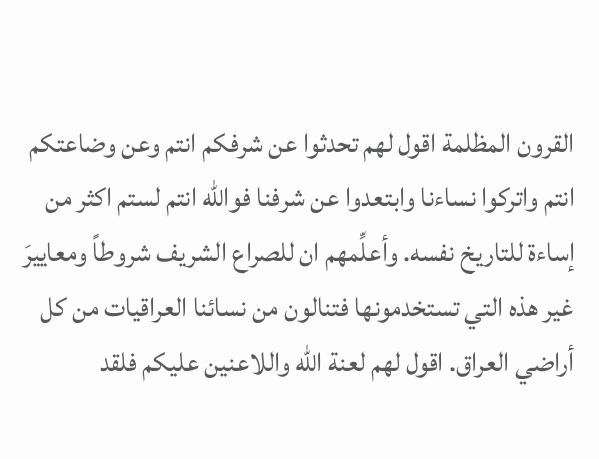القرون المظلمة اقول لهم تحدثوا عن شرفكم انتم وعن وضاعتكم انتم واتركوا نساءنا وابتعدوا عن شرفنا فوالله انتم لستم اكثر من إساءة للتاريخ نفسه. وأعلِّمهم ان للصراع الشريف شروطاً ومعاييرَ غير هذه التي تستخدمونها فتنالون من نسائنا العراقيات من كل أراضي العراق. اقول لهم لعنة الله واللاعنين عليكم فلقد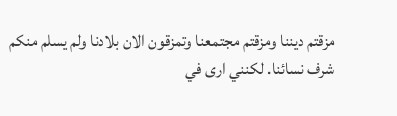مزقتم ديننا ومزقتم مجتمعنا وتمزقون الان بلادنا ولم يسلم منكم شرف نسائنا. لكنني ارى في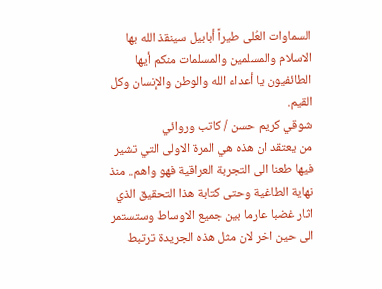السماوات العُلى طيراً أبابيل سينقذ الله بها الاسلام والمسلمين والمسلمات منكم أيها الطائفيون يا أعداء الله والوطن والإنسان وكل القيم.
شوقي كريم حسن / كاتب وروائي
من يعتقد ان هذه هي المرة الاولى التي تشير فيها طعنا الى التجربة العراقية فهو واهم.. منذ نهاية الطاغية وحتى كتابة هذا التحقيق الذي اثار غضبا عارما بين جميع الاوساط وستستمر الى حين اخر لان مثل هذه الجريدة ترتبط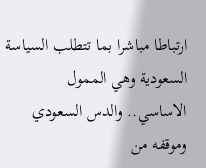ارتباطا مباشرا بما تتطلب السياسة السعودية وهي الممول الاساسي.. والدس السعودي وموقفه من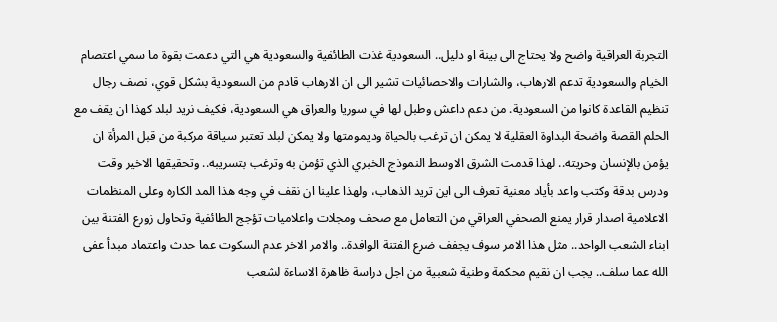التجربة العراقية واضح ولا يحتاج الى بينة او دليل.. السعودية غذت الطائفية والسعودية هي التي دعمت بقوة ما سمي اعتصام الخيام والسعودية تدعم الارهاب، والشارات والاحصائيات تشير الى ان الارهاب قادم من السعودية بشكل قوي، نصف رجال تنظيم القاعدة كانوا من السعودية. من دعم داعش وطبل لها في سوريا والعراق هي السعودية، فكيف نريد لبلد كهذا ان يقف مع الحلم القصة واضحة البداوة العقلية لا يمكن ان ترغب بالحياة وديمومتها ولا يمكن لبلد تعتبر سياقة مركبة من قبل المرأة ان يؤمن بالإنسان وحريته.. لهذا قدمت الشرق الاوسط النموذج الخبري الذي تؤمن به وترغب بتسريبه.. وتحقيقها الاخير وقت ودرس بدقة وكتب واعد بأياد معنية تعرف الى اين تريد الذهاب، ولهذا علينا ان نقف في وجه هذا المد الكاره وعلى المنظمات الاعلامية اصدار قرار يمنع الصحفي العراقي من التعامل مع صحف ومجلات واعلاميات تؤجج الطائفية وتحاول زورع الفتنة بين ابناء الشعب الواحد.. مثل هذا الامر سوف يجفف ضرع الفتنة الوافدة.. والامر الاخر عدم السكوت عما حدث واعتماد مبدأ عفى الله عما سلف.. يجب ان نقيم محكمة وطنية شعبية من اجل دراسة ظاهرة الاساءة لشعب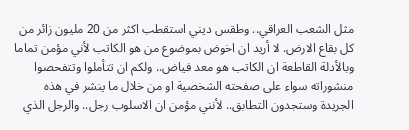مثل الشعب العراقي.. وطقس ديني استقطب اكثر من 20 مليون زائر من كل بقاع الارض. لا أريد ان اخوض بموضوع من هو الكاتب لأني مؤمن تماما وبالأدلة القاطعة ان الكاتب هو معد فياض.. ولكم ان تتأملوا وتتفحصوا منشوراته سواء على صفحته الشخصية او من خلال ما ينشر في هذه الجريدة وستجدون التطابق.. لأنني مؤمن ان الاسلوب رجل.. والرجل الذي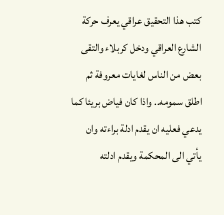كتب هذا التحقيق عراقي يعرف حركة الشارع العراقي ودخل كربلاء والتقى بعض من الناس لغايات معروفة ثم اطلق سمومه.. واذا كان فياض بريئا كما يدعي فعليه ان يقدم ادلة براءته وان يأتي الى المحكمة ويقدم ادلته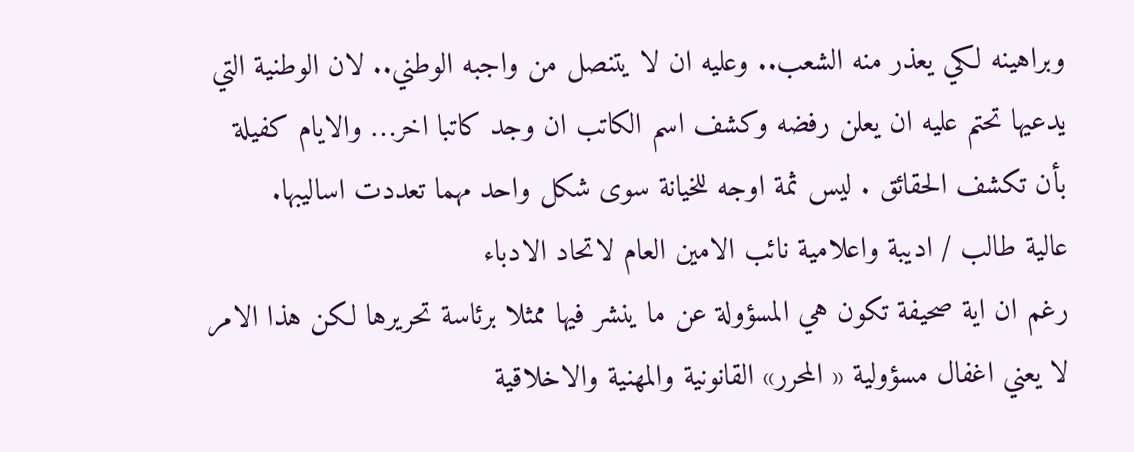وبراهينه لكي يعذر منه الشعب.. وعليه ان لا يتنصل من واجبه الوطني.. لان الوطنية التي يدعيها تحتم عليه ان يعلن رفضه وكشف اسم الكاتب ان وجد كاتبا اخر… والايام كفيلة بأن تكشف الحقائق . ليس ثمة اوجه للخيانة سوى شكل واحد مهما تعددت اساليبها.
عالية طالب / اديبة واعلامية نائب الامين العام لاتحاد الادباء
رغم ان اية صحيفة تكون هي المسؤولة عن ما ينشر فيها ممثلا برئاسة تحريرها لكن هذا الامر لا يعني اغفال مسؤولية « المحرر» القانونية والمهنية والاخلاقية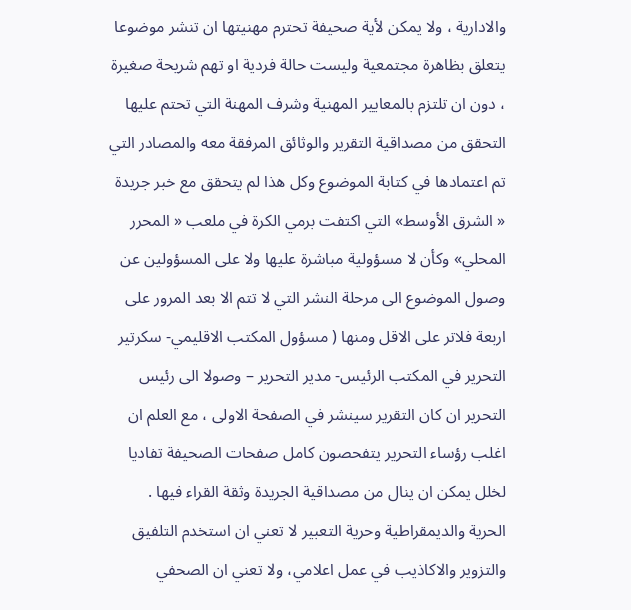والادارية ، ولا يمكن لأية صحيفة تحترم مهنيتها ان تنشر موضوعا يتعلق بظاهرة مجتمعية وليست حالة فردية او تهم شريحة صغيرة ، دون ان تلتزم بالمعايير المهنية وشرف المهنة التي تحتم عليها التحقق من مصداقية التقرير والوثائق المرفقة معه والمصادر التي تم اعتمادها في كتابة الموضوع وكل هذا لم يتحقق مع خبر جريدة « الشرق الأوسط» التي اكتفت برمي الكرة في ملعب « المحرر المحلي» وكأن لا مسؤولية مباشرة عليها ولا على المسؤولين عن وصول الموضوع الى مرحلة النشر التي لا تتم الا بعد المرور على اربعة فلاتر على الاقل ومنها ( مسؤول المكتب الاقليمي- سكرتير التحرير في المكتب الرئيس- مدير التحرير – وصولا الى رئيس التحرير ان كان التقرير سينشر في الصفحة الاولى ، مع العلم ان اغلب رؤساء التحرير يتفحصون كامل صفحات الصحيفة تفاديا لخلل يمكن ان ينال من مصداقية الجريدة وثقة القراء فيها .
الحرية والديمقراطية وحرية التعبير لا تعني ان استخدم التلفيق والتزوير والاكاذيب في عمل اعلامي، ولا تعني ان الصحفي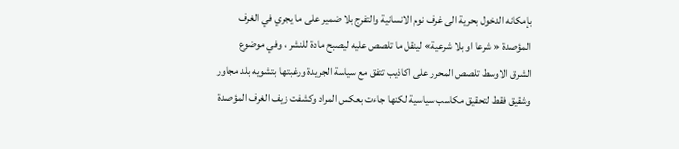بإمكانه الدخول بحرية الى غرف نوم الانسانية والتفرج بلا ضمير على ما يجري في الغرف المؤصدة « شرعا او بلا شرعية» لينقل ما تلصص عليه ليصبح مادة للنشر ، وفي موضوع الشرق الاوسط تلصص المحرر على اكاذيب تتفق مع سياسة الجريدة ورغبتها بتشويه بلد مجاور وشقيق فقط لتحقيق مكاسب سياسية لكنها جاءت بعكس المراد وكشفت زيف الغرف المؤصدة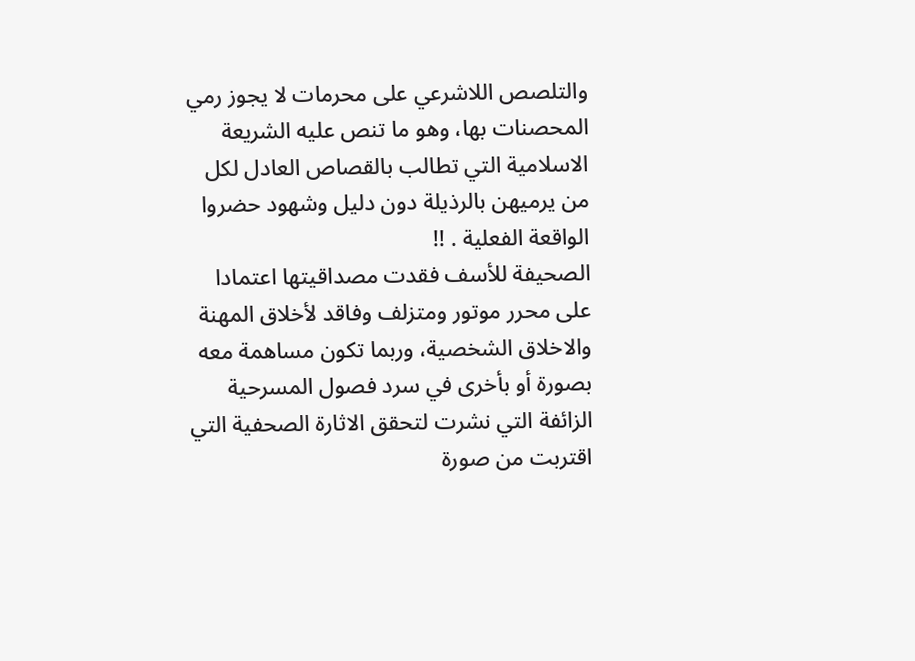والتلصص اللاشرعي على محرمات لا يجوز رمي المحصنات بها، وهو ما تنص عليه الشريعة الاسلامية التي تطالب بالقصاص العادل لكل من يرميهن بالرذيلة دون دليل وشهود حضروا الواقعة الفعلية . !!
الصحيفة للأسف فقدت مصداقيتها اعتمادا على محرر موتور ومتزلف وفاقد لأخلاق المهنة والاخلاق الشخصية، وربما تكون مساهمة معه بصورة أو بأخرى في سرد فصول المسرحية الزائفة التي نشرت لتحقق الاثارة الصحفية التي اقتربت من صورة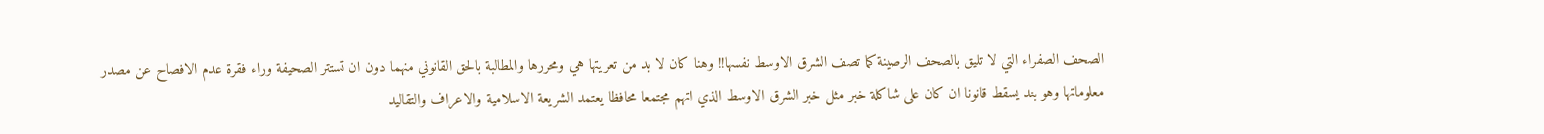الصحف الصفراء التي لا تليق بالصحف الرصينة كما تصف الشرق الاوسط نفسها!! وهنا كان لا بد من تعريتها هي ومحررها والمطالبة بالحق القانوني منهما دون ان تستتر الصحيفة وراء فقرة عدم الافصاح عن مصدر معلوماتها وهو بند يسقط قانونا ان كان على شاكلة خبر مثل خبر الشرق الاوسط الذي اتهم مجتمعا محافظا يعتمد الشريعة الاسلامية والاعراف والتقاليد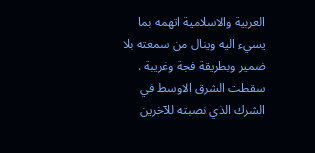العربية والاسلامية اتهمه بما يسيء اليه وينال من سمعته بلا ضمير وبطريقة فجة وغريبة .
سقطت الشرق الاوسط في الشرك الذي نصبته للآخرين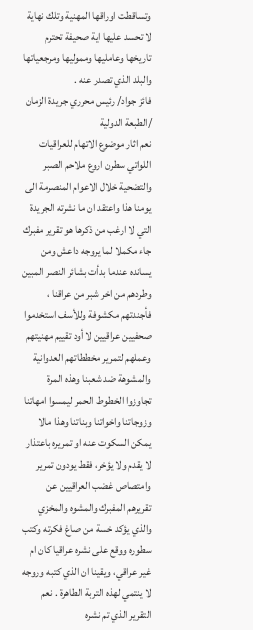وتساقطت اوراقها المهنية وتلك نهاية لا تحسد عليها اية صحيفة تحترم تاريخها وعامليها ومموليها ومرجعياتها والبلد الذي تصدر عنه .
فائز جواد/ رئيس محرري جريدة الزمان /الطبعة الدولية
نعم اثار موضوع الاتهام للعراقيات اللواتي سطرن اروع ملاحم الصبر والتضحية خلال الاعوام المنصرمة الى يومنا هذا واعتقد ان ما نشرته الجريدة التي لا ارغب من ذكرها هو تقرير مفبرك جاء مكملا لما يروجه داعش ومن يسانده عندما بدأت بشائر النصر المبين وطردهم من اخر شبر من عراقنا ، فأجندتهم مكشوفة وللأسف استخدموا صحفيين عراقيين لا أود تقييم مهنيتهم وعملهم لتمرير مخططاتهم العدوانية والمشوهة ضد شعبنا وهذه المرة تجاوزوا الخطوط الحمر ليمسوا امهاتنا وزوجاتنا واخواتنا وبناتنا وهذا مالا يمكن السكوت عنه او تمريره باعتذار لا يقدم ولا يؤخر، فقط يودون تمرير وامتصاص غضب العراقيين عن تقريرهم المفبرك والمشوه والمخزي والذي يؤكد خسة من صاغ فكرته وكتب سطوره ووقع على نشره عراقيا كان ام غير عراقي، ويقينا ان الذي كتبه وروجه لا ينتمي لهذه التربة الطاهرة . نعم التقرير الذي تم نشره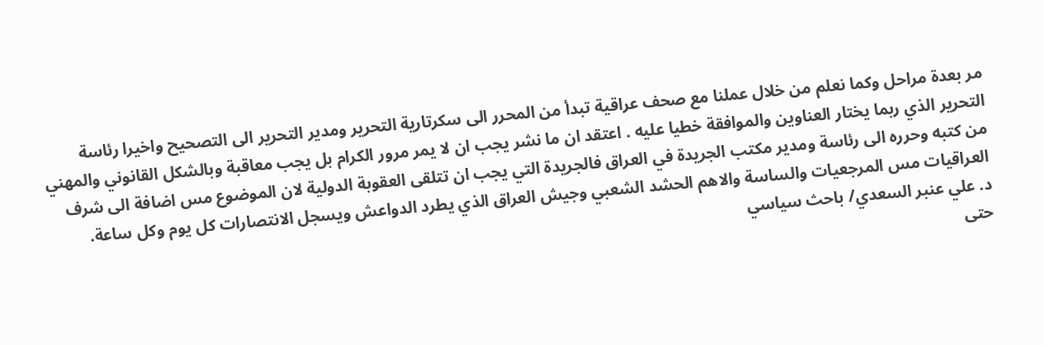مر بعدة مراحل وكما نعلم من خلال عملنا مع صحف عراقية تبدأ من المحرر الى سكرتارية التحرير ومدير التحرير الى التصحيح واخيرا رئاسة التحرير الذي ربما يختار العناوين والموافقة خطيا عليه . اعتقد ان ما نشر يجب ان لا يمر مرور الكرام بل يجب معاقبة وبالشكل القانوني والمهني من كتبه وحرره الى رئاسة ومدير مكتب الجريدة في العراق فالجريدة التي يجب ان تتلقى العقوبة الدولية لان الموضوع مس اضافة الى شرف العراقيات مس المرجعيات والساسة والاهم الحشد الشعبي وجيش العراق الذي يطرد الدواعش ويسجل الانتصارات كل يوم وكل ساعة.
د. علي عنبر السعدي/ باحث سياسي
حتى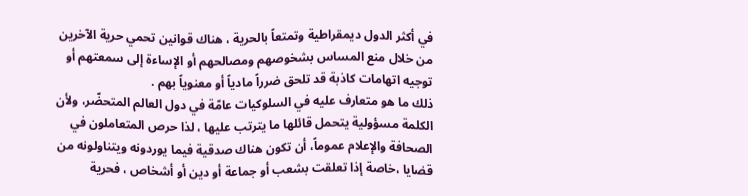في أكثر الدول ديمقراطية وتمتعاً بالحرية ، هناك قوانين تحمي حرية الآخرين من خلال منع المساس بشخوصهم ومصالحهم أو الإساءة إلى سمعتهم أو توجيه اتهامات كاذبة قد تلحق ضرراً مادياً أو معنوياً بهم .
ذلك ما هو متعارف عليه في السلوكيات عامّة في دول العالم المتحضّر، ولأن الكلمة مسؤولية يتحمل قائلها ما يترتب عليها ، لذا حرص المتعاملون في الصحافة والإعلام عموماً، أن تكون هناك صدقية فيما يوردونه ويتناولونه من قضايا ،خاصة إذا تعلقت بشعب أو جماعة أو دين أو أشخاص ، فحرية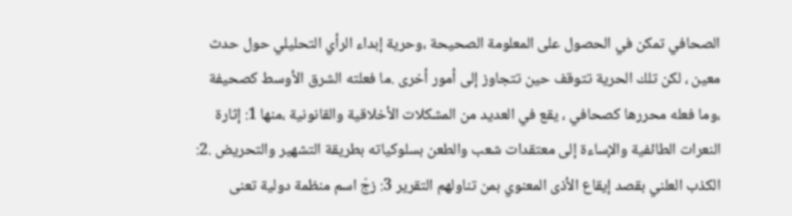الصحافي تمكن في الحصول على المعلومة الصحيحة ،وحرية إبداء الرأي التحليلي حول حدث معين ، لكن تلك الحرية تتوقف حين تتجاوز إلى أمور أخرى .ما فعلته الشرق الأوسط كصحيفة ،وما فعله محررها كصحافي ، يقع في العديد من المشكلات الأخلاقية والقانونية ،منها 1: إثارة النعرات الطائفية والإساءة إلى معتقدات شعب والطعن بسلوكياته بطريقة التشهير والتحريض .2: الكذب العلني بقصد إيقاع الأذى المعنوي بمن تناولهم التقرير 3: زجّ اسم منظمة دولية تعنى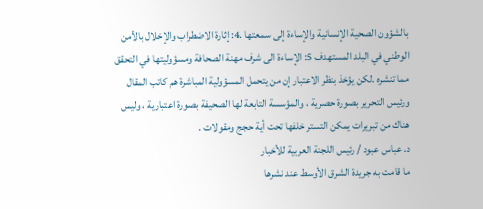بالشؤون الصحية الإنسانية والإساءة إلى سمعتها .4: إثارة الاضطراب والإخلال بالأمن الوطني في البلد المستهدف 5: الإساءة الى شرف مهنة الصحافة ومسؤوليتها في التحقق مما تنشره .لكن يؤخذ بنظر الاعتبار إن من يتحمل المسؤولية المباشرة هم كاتب المقال ورئيس التحرير بصورة حصرية ، والمؤسسة التابعة لها الصحيفة بصورة اعتبارية ، وليس هناك من تبريرات يمكن التستر خلفها تحت أية حجج ومقولات .
د. عباس عبود / رئيس اللجنة العربية للأخبار
ما قامت به جريدة الشرق الأوسط عند نشرها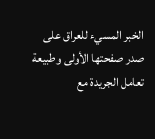الخبر المسيء للعراق على صدر صفحتها الأولى وطبيعة تعامل الجريدة مع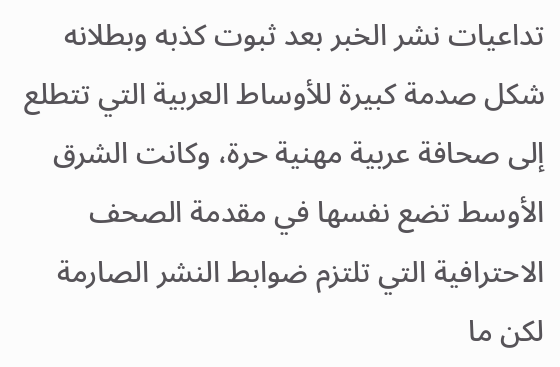تداعيات نشر الخبر بعد ثبوت كذبه وبطلانه شكل صدمة كبيرة للأوساط العربية التي تتطلع إلى صحافة عربية مهنية حرة، وكانت الشرق الأوسط تضع نفسها في مقدمة الصحف الاحترافية التي تلتزم ضوابط النشر الصارمة لكن ما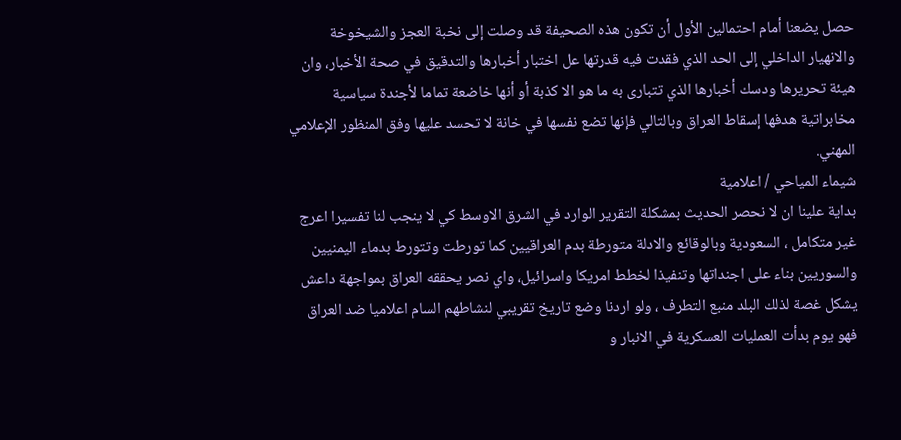حصل يضعنا أمام احتمالين الأول أن تكون هذه الصحيفة قد وصلت إلى نخبة العجز والشيخوخة والانهيار الداخلي إلى الحد الذي فقدت فيه قدرتها عل اختبار أخبارها والتدقيق في صحة الأخبار، وان هيئة تحريرها ودسك أخبارها الذي تتبارى به ما هو الا كذبة أو أنها خاضعة تماما لأجندة سياسية مخابراتية هدفها إسقاط العراق وبالتالي فإنها تضع نفسها في خانة لا تحسد عليها وفق المنظور الإعلامي المهني.
شيماء المياحي / اعلامية
بداية علينا ان لا نحصر الحديث بمشكلة التقرير الوارد في الشرق الاوسط كي لا ينجب لنا تفسيرا اعرج غير متكامل ، السعودية وبالوقائع والادلة متورطة بدم العراقيين كما تورطت وتتورط بدماء اليمنيين والسوريين بناء على اجنداتها وتنفيذا لخطط امريكا واسرائيل، واي نصر يحققه العراق بمواجهة داعش يشكل غصة لذلك البلد منبع التطرف ، ولو اردنا وضع تاريخ تقريبي لنشاطهم السام اعلاميا ضد العراق فهو يوم بدأت العمليات العسكرية في الانبار و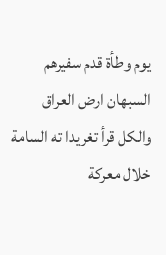يوم وطأة قدم سفيرهم السبهان ارض العراق والكل قرأ تغريدا ته السامة خلال معركة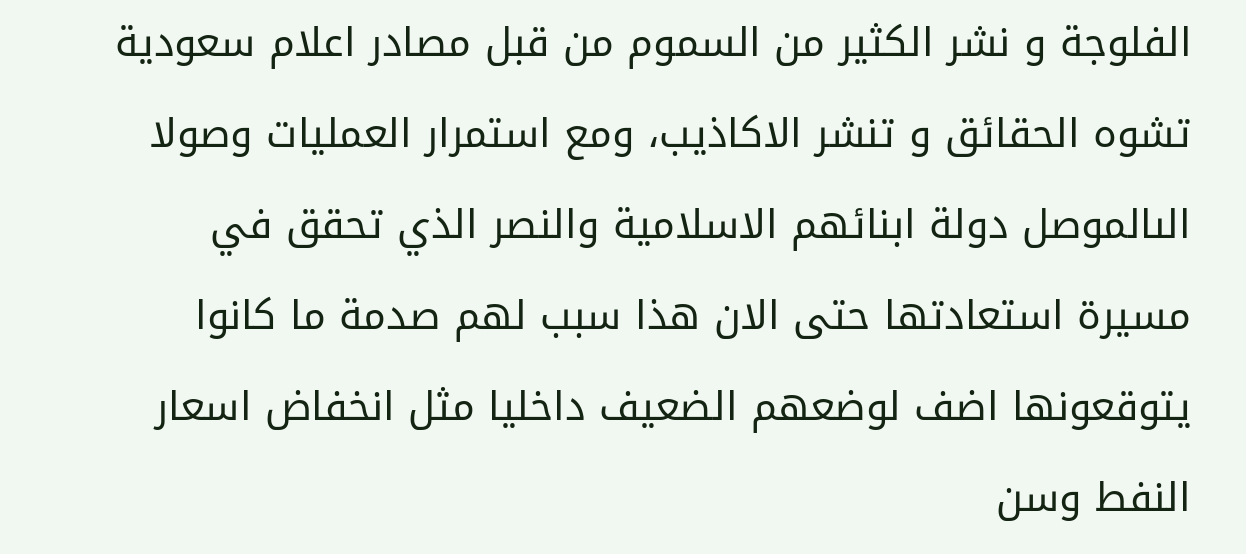الفلوجة و نشر الكثير من السموم من قبل مصادر اعلام سعودية تشوه الحقائق و تنشر الاكاذيب، ومع استمرار العمليات وصولا الىالموصل دولة ابنائهم الاسلامية والنصر الذي تحقق في مسيرة استعادتها حتى الان هذا سبب لهم صدمة ما كانوا يتوقعونها اضف لوضعهم الضعيف داخليا مثل انخفاض اسعار النفط وسن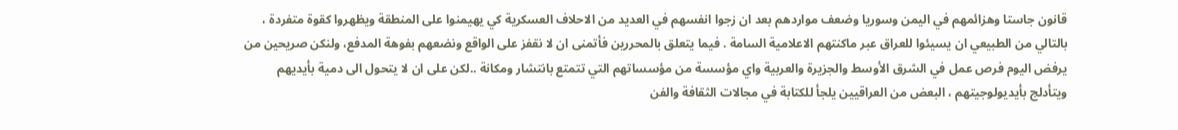قانون جاستا وهزائمهم في اليمن وسوريا وضعف مواردهم بعد ان زجوا انفسهم في العديد من الاحلاف العسكرية كي يهيمنوا على المنطقة ويظهروا كقوة متفردة ، بالتالي من الطبيعي ان يسيئوا للعراق عبر ماكنتهم الاعلامية السامة . فيما يتعلق بالمحررين فأتمنى ان لا نقفز على الواقع ونضعهم بفوهة المدفع، ولنكن صريحين من يرفض اليوم فرص عمل في الشرق الأوسط والجزيرة والعربية واي مؤسسة من مؤسساتهم التي تتمتع بانتشار ومكانة ..لكن على ان لا يتحول الى دمية بأيديهم ويتأدلج بأيديولوجيتهم ، البعض من العراقيين يلجأ للكتابة في مجالات الثقافة والفن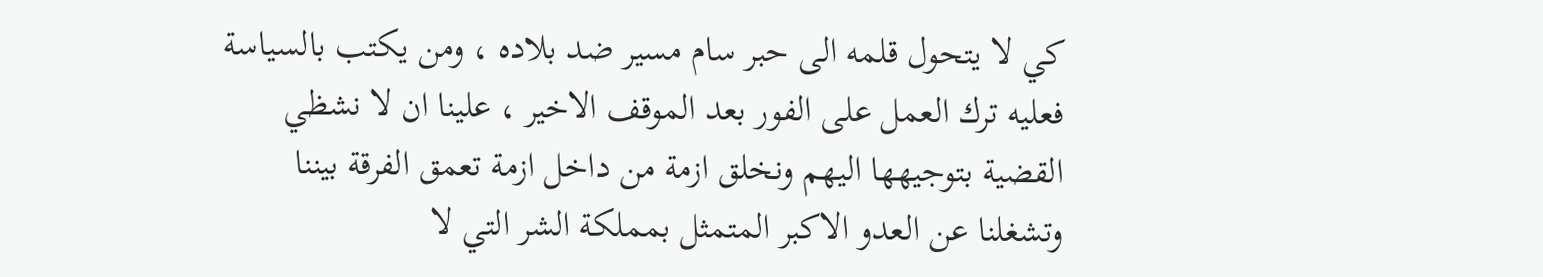كي لا يتحول قلمه الى حبر سام مسير ضد بلاده ، ومن يكتب بالسياسة فعليه ترك العمل على الفور بعد الموقف الاخير ، علينا ان لا نشظي القضية بتوجيهها اليهم ونخلق ازمة من داخل ازمة تعمق الفرقة بيننا وتشغلنا عن العدو الاكبر المتمثل بمملكة الشر التي لا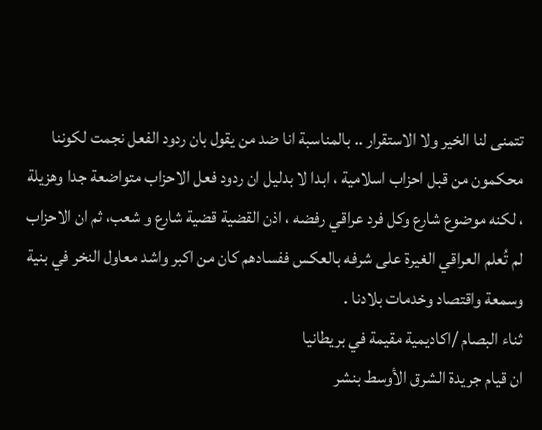تتمنى لنا الخير ولا الاستقرار .. بالمناسبة انا ضد من يقول بان ردود الفعل نجمت لكوننا محكمون من قبل احزاب اسلامية ، ابدا لا بدليل ان ردود فعل الاحزاب متواضعة جدا وهزيلة ، لكنه موضوع شارع وكل فرد عراقي رفضه ، اذن القضية قضية شارع و شعب، ثم ان الاحزاب لم تُعلم العراقي الغيرة على شرفه بالعكس ففسادهم كان من اكبر واشد معاول النخر في بنية وسمعة واقتصاد وخدمات بلادنا .
ثناء البصام /اكاديمية مقيمة في بريطانيا
ان قيام جريدة الشرق الأوسط بنشر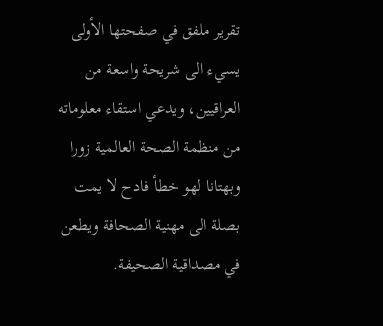تقرير ملفق في صفحتها الأولى يسيء الى شريحة واسعة من العراقيين، ويدعي استقاء معلوماته من منظمة الصحة العالمية زورا وبهتانا لهو خطأ فادح لا يمت بصلة الى مهنية الصحافة ويطعن في مصداقية الصحيفة.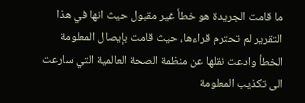ما قامت الجريدة هو خطأ غير مقبول حيث انها في هذا التقرير لم تحترم قراءها، حيث قامت بإيصال المعلومة الخطأ وادعت نقلها عن منظمة الصحة العالمية التي سارعت الى تكذيب المعلومة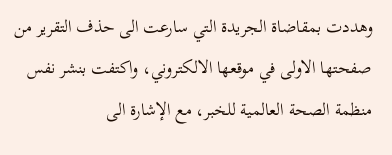وهددت بمقاضاة الجريدة التي سارعت الى حذف التقرير من صفحتها الاولى في موقعها الالكتروني، واكتفت بنشر نفس منظمة الصحة العالمية للخبر، مع الإشارة الى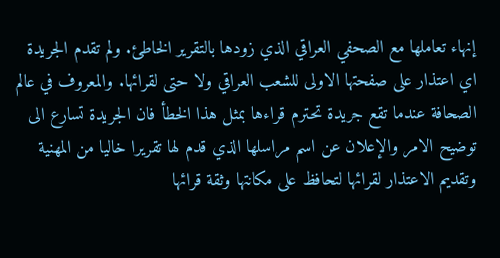إنهاء تعاملها مع الصحفي العراقي الذي زودها بالتقرير الخاطئ. ولم تقدم الجريدة اي اعتذار على صفحتها الاولى للشعب العراقي ولا حتى لقرائها. والمعروف في عالم الصحافة عندما تقع جريدة تحترم قراءها بمثل هذا الخطأ فان الجريدة تسارع الى توضيح الامر والإعلان عن اسم مراسلها الذي قدم لها تقريرا خاليا من المهنية وتقديم الاعتذار لقرائها لتحافظ على مكانتها وثقة قرائها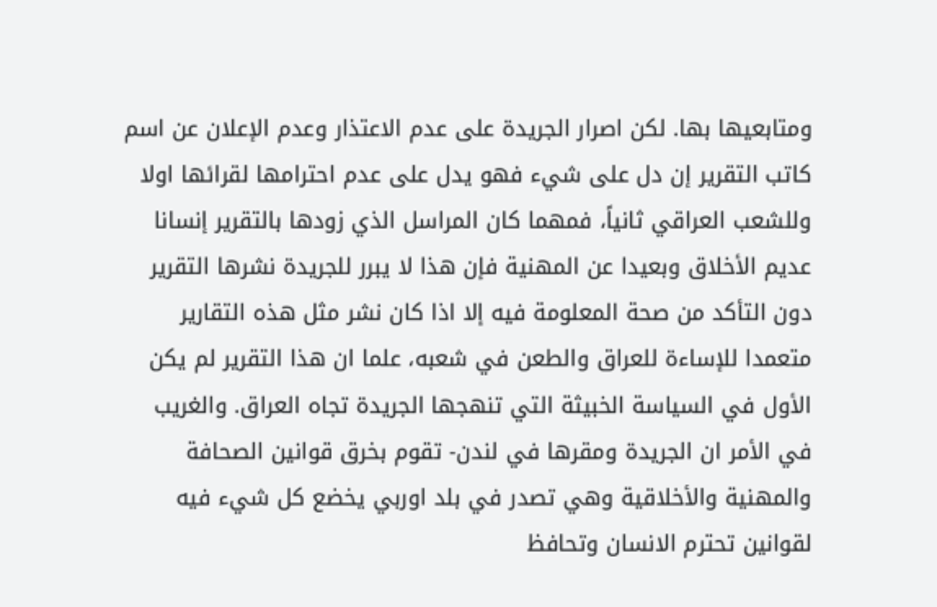ومتابعيها بها. لكن اصرار الجريدة على عدم الاعتذار وعدم الإعلان عن اسم كاتب التقرير إن دل على شيء فهو يدل على عدم احترامها لقرائها اولا وللشعب العراقي ثانياً، فمهما كان المراسل الذي زودها بالتقرير إنسانا عديم الأخلاق وبعيدا عن المهنية فإن هذا لا يبرر للجريدة نشرها التقرير دون التأكد من صحة المعلومة فيه إلا اذا كان نشر مثل هذه التقارير متعمدا للإساءة للعراق والطعن في شعبه، علما ان هذا التقرير لم يكن الأول في السياسة الخبيثة التي تنهجها الجريدة تجاه العراق. والغريب في الأمر ان الجريدة ومقرها في لندن- تقوم بخرق قوانين الصحافة والمهنية والأخلاقية وهي تصدر في بلد اوربي يخضع كل شيء فيه لقوانين تحترم الانسان وتحافظ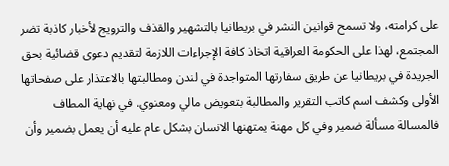على كرامته، ولا تسمح قوانين النشر في بريطانيا بالتشهير والقذف والترويج لأخبار كاذبة تضر المجتمع، لهذا على الحكومة العراقية اتخاذ كافة الإجراءات اللازمة لتقديم دعوى قضائية بحق الجريدة في بريطانيا عن طريق سفارتها المتواجدة في لندن ومطالبتها بالاعتذار على صفحاتها الأولى وكشف اسم كاتب التقرير والمطالبة بتعويض مالي ومعنوي. في نهاية المطاف فالمسالة مسألة ضمير وفي كل مهنة يمتهنها الانسان بشكل عام عليه أن يعمل بضمير وأن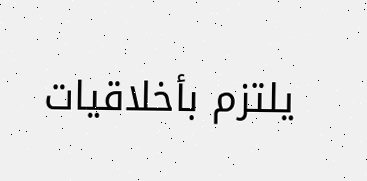يلتزم بأخلاقيات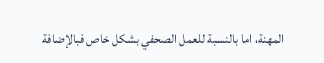المهنة، اما بالنسبة للعمل الصحفي بشكل خاص فبالإضافة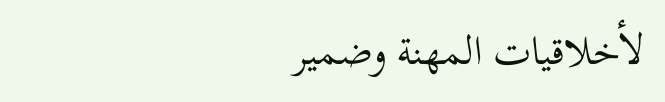لأخلاقيات المهنة وضمير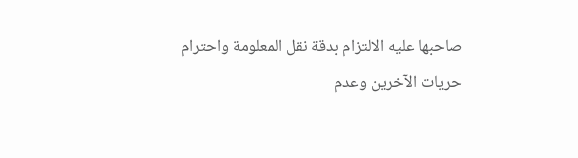صاحبها عليه الالتزام بدقة نقل المعلومة واحترام حريات الآخرين وعدم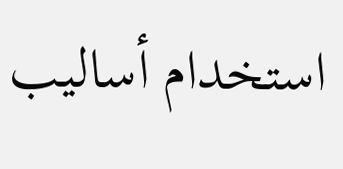استخدام أساليب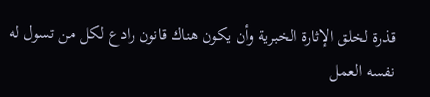قذرة لخلق الإثارة الخبرية وأن يكون هناك قانون رادع لكل من تسول له نفسه العمل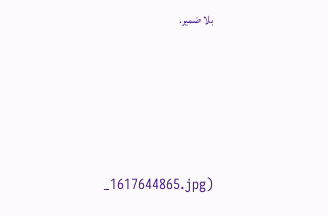بلا ضمير.





_1617644865.jpg)